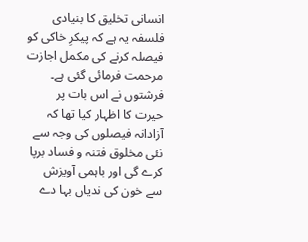انسانی تخلیق کا بنیادی فلسفہ یہ ہے کہ پیکرِ خاکی کو فیصلہ کرنے کی مکمل اجازت مرحمت فرمائی گئی ہے۔ فرشتوں نے اس بات پر حیرت کا اظہار کیا تھا کہ آزادانہ فیصلوں کی وجہ سے نئی مخلوق فتنہ و فساد برپا کرے گی اور باہمی آویزش سے خون کی ندیاں بہا دے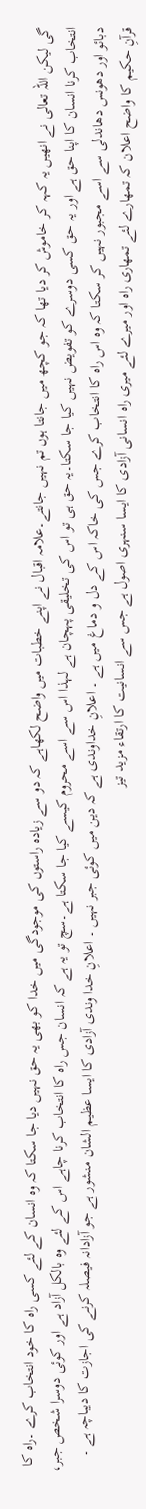گی لیکن اللہ تعالی نے انھیں یہ کہہ کر خاموش کر دیا تھا کہ جو کچھ میں جانتا ہوں تم نہیں جانتے۔علامہ اقبال نے اپنے خطبات میں واضح لکھاہے کہ دو سے زیادہ راستوں کی موجودگی میں خدا کو بھی یہ حق نہیں دیا جا سکتا کہ وہ انسان کے لئے کسی راہ کا خود انتخاب کرے ۔راہ کا انتخاب کرنا انسان کا اپنا حق ہے اور یہ حق کسی دوسرے کو تفویض نہیں کیا جا سکتا۔یہ حق ہی تو اس کی تخلیقی پہچان ہے لہذا اس سے اسے محروم کیسے کیا جا سکتا ہے۔سچ تو یہ ہے کہ انسان جس راہ کا انتخاب کرنا چاہے اس کے لئے وہ بالکل آزاد ہے اور کوئی دوسرا شخص جبر، دبائو اور دھونس دھاندلی سے اسے مجبور نہیں کر سکتا کہ وہ اس راہ کا انتخاب کرے جس کی خاکہ اس کے دل و دماغ میں ہے ۔ اعلانِ خداوندی ہے کہ دین میں کوئی جبر نہیں ۔ اعلانِ خدا وندی آزادی کا ایسا عظیم الشان منشور ہے جو آزادانہ فیصلہ کرنے کی اجازت کا دیباچہ ہے ۔
قرآنِ حکیم کا واضح اعلان کہ تمھارے لئے تمھاری راہ اور میرے لئے میری راہ انسانی آزادی کا ایسا سنہری اصول ہے جس سے انسانیت کا ارتقاء مزید تیز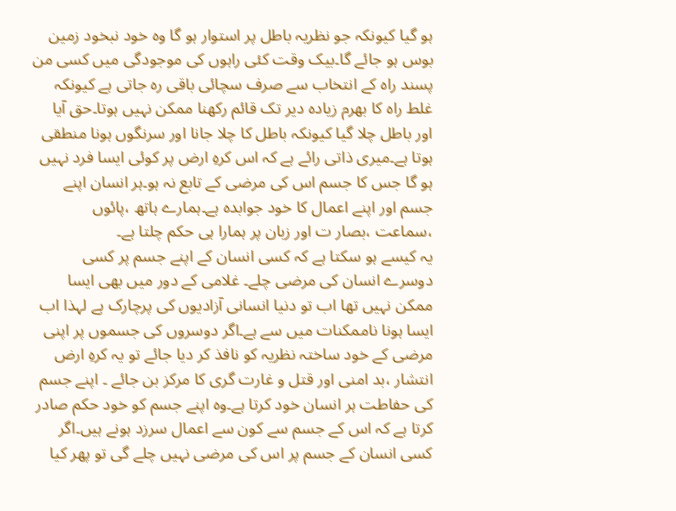ہو گیا کیونکہ جو نظریہ باطل پر استوار ہو گا وہ خود نبخود زمین بوس ہو جائے گا۔بیک وقت کئی راہوں کی موجودگی میں کسی من پسند راہ کے انتخاب سے صرف سچائی باقی رہ جاتی ہے کیونکہ غلط راہ کا بھرم زیادہ دیر تک قائم رکھنا ممکن نہیں ہوتا۔حق آیا اور باطل چلا گیا کیونکہ باطل کا چلا جانا اور سرنگوں ہونا منطقی ہوتا ہے۔میری ذاتی رائے ہے کہ اس کرہِ ارض پر کوئی ایسا فرد نہیں ہو گا جس کا جسم اس کی مرضی کے تابع نہ ہو۔ہر انسان اپنے جسم اور اپنے اعمال کا خود جوابدہ ہے۔ہمارے ہاتھ ،پائوں ،سماعت ،بصار ت اور زبان پر ہمارا ہی حکم چلتا ہے۔
یہ کیسے ہو سکتا ہے کہ کسی انسان کے اپنے جسم پر کسی دوسرے انسان کی مرضی چلے۔ غلامی کے دور میں بھی ایسا ممکن نہیں تھا اب تو دنیا انسانی آزادیوں کی پرچارک ہے لہذا اب ایسا ہونا ناممکنات میں سے ہے۔اگر دوسروں کی جسموں پر اپنی مرضی کے خود ساختہ نظریہ کو نافذ کر دیا جائے تو یہ کرہِ ارض انتشار ،بد امنی اور قتل و غارت گری کا مرکز بن جائے ۔ اپنے جسم کی حفاطت ہر انسان خود کرتا ہے۔وہ اپنے جسم کو خود حکم صادر کرتا ہے کہ اس کے جسم سے کون سے اعمال سرزد ہونے ہیں۔اگر کسی انسان کے جسم پر اس کی مرضی نہیں چلے گی تو پھر کیا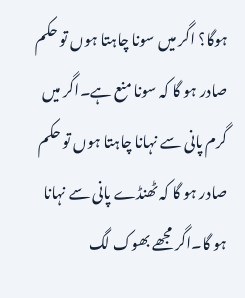ہوگا؟ اگر میں سونا چاہتا ہوں تو حکم صادر ہو گا کہ سونا منع ہے۔اگر میں گرم پانی سے نہانا چاہتا ہوں تو حکم صادر ہو گا کہ ٹھنڈے پانی سے نہانا ہو گا۔اگر مجھے بھوک لگ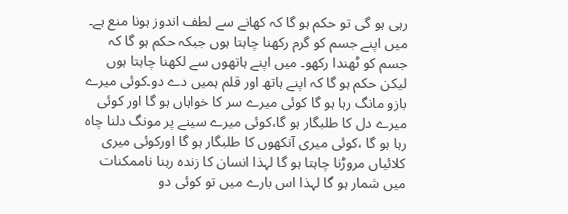رہی ہو گی تو حکم ہو گا کہ کھانے سے لطف اندوز ہونا منع ہے۔ میں اپنے جسم کو گرم رکھنا چاہتا ہوں جبکہ حکم ہو گا کہ جسم کو ٹھندا رکھو۔ میں اپنے ہاتھوں سے لکھنا چاہتا ہوں لیکن حکم ہو گا کہ اپنے ہاتھ اور قلم ہمیں دے دو۔کوئی میرے بازو مانگ رہا ہو گا کوئی میرے سر کا خواہاں ہو گا اور کوئی میرے دل کا طلبگار ہو گا،کوئی میرے سینے پر مونگ دلنا چاہ رہا ہو گا ،کوئی میری آنکھوں کا طلبگار ہو گا اورکوئی میری کلائیاں مروڑنا چاہتا ہو گا لہذا انسان کا زندہ رہنا ناممکنات میں شمار ہو گا لہذا اس بارے میں تو کوئی دو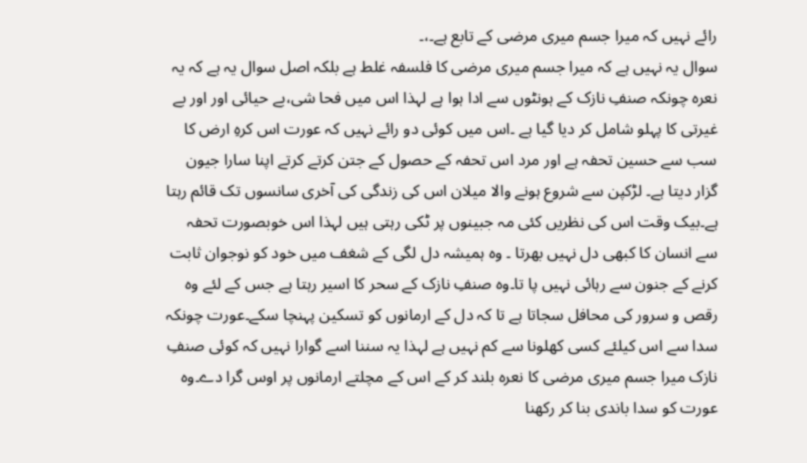رائے نہیں کہ میرا جسم میری مرضی کے تابع ہے۔،۔
سوال یہ نہیں ہے کہ میرا جسم میری مرضی کا فلسفہ غلط ہے بلکہ اصل سوال یہ ہے کہ یہ نعرہ چونکہ صنفِ نازک کے ہونٹوں سے ادا ہوا ہے لہذا اس میں فحا شی،بے حیائی اور اور بے غیرتی کا پہلو شامل کر دیا گیا ہے ۔اس میں کوئی دو رائے نہیں کہ عورت اس کرہِ ارض کا سب سے حسین تحفہ ہے اور مرد اس تحفہ کے حصول کے جتن کرتے کرتے اپنا سارا جیون گزار دیتا ہے۔ لڑکپن سے شروع ہونے والا میلان اس کی زندگی کی آخری سانسوں تک قائم رہتا ہے۔بیک وقت اس کی نظریں کئی مہ جبینوں پر ٹکی رہتی ہیں لہذا اس خوبصورت تحفہ سے انسان کا کبھی دل نہیں بھرتا ۔ وہ ہمیشہ دل لگی کے شغف میں خود کو نوجوان ثابت کرنے کے جنون سے رہائی نہیں پا تا۔وہ صنفِ نازک کے سحر کا اسیر رہتا ہے جس کے لئے وہ رقص و سرور کی محافل سجاتا ہے تا کہ دل کے ارمانوں کو تسکین پہنچا سکے۔عورت چونکہ سدا سے اس کیلئے کسی کھلونا سے کم نہیں ہے لہذا یہ سننا اسے گوارا نہیں کہ کوئی صنفِ نازک میرا جسم میری مرضی کا نعرہ بلند کر کے اس کے مچلتے ارمانوں پر اوس گرا دے۔وہ عورت کو سدا باندی بنا کر رکھنا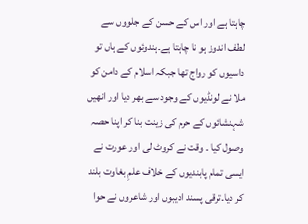چاہتا ہے اور اس کے حسن کے جلووں سے لطف اندوز ہو نا چاہتا ہے۔ہندوئوں کے ہاں تو داسیوں کو رواج تھا جبکہ اسلام کے دامن کو ملا نے لونڈیوں کے وجود سے بھر دیا اور انھیں شہنشائوں کے حرم کی زینت بنا کر اپنا حصہ وصول کیا ۔ وقت نے کروٹ لی اور عورت نے ایسی تمام پابندیوں کے خلاف علمِ بغاوت بلند کر دیا۔ترقی پسند ادیبوں اور شاعروں نے حوا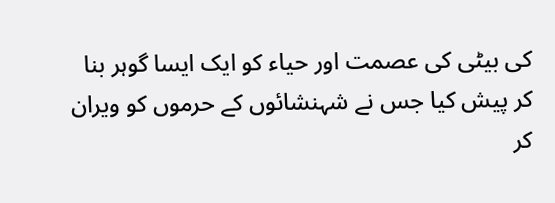کی بیٹی کی عصمت اور حیاء کو ایک ایسا گوہر بنا کر پیش کیا جس نے شہنشائوں کے حرموں کو ویران کر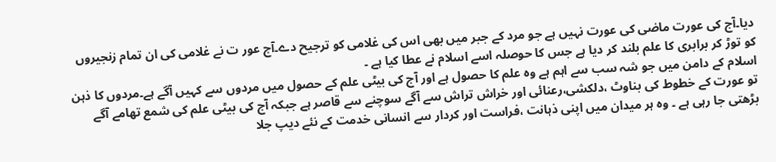دیا۔آج کی عورت ماضی کی عورت نہیں ہے جو مرد کے جبر میں بھی اس کی غلامی کو ترجیح دے۔آج عور ت نے غلامی کی ان تمام زنجیروں کو توڑ کر برابری کا علم بلند کر دیا ہے جس کا حوصلہ اسے اسلام نے عطا کیا ہے ۔
اسلام کے دامن میں جو شہ سب سے اہم ہے وہ علم کا حصول ہے اور آج کی بیٹی علم کے حصول میں مردوں سے کہیں آگے ہے۔مردوں کا ذہن تو عورت کے خطوط کی بناوٹ ،دلکشی،رعنائی اور خراش تراش سے آگے سوچنے سے قاصر ہے جبکہ آج کی بیٹی علم کی شمع تھامے آگے بڑھتی جا رہی ہے ۔ وہ ہر میدان میں اپنی ذہانت ،فراست اور کردار سے انسانی خدمت کے نئے دیپ جلا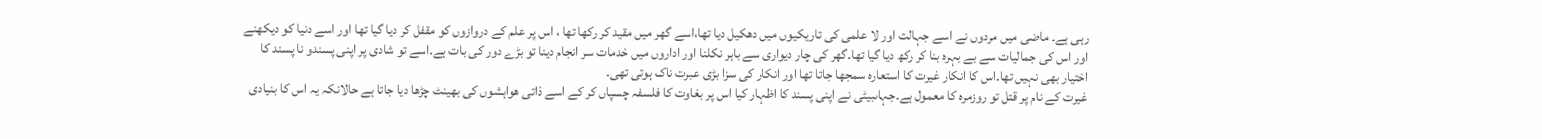رہی ہے۔ ماضی میں مردوں نے اسے جہالت اور لا علمی کی تاریکیوں میں دھکیل دیا تھا،اسے گھر میں مقید کر رکھا تھا ، اس پر علم کے دروازوں کو مقفل کر دیا گیا تھا اور اسے دنیا کو دیکھنے اور اس کی جمالیات سے بے بہرہ بنا کر رکھ دیا گیا تھا۔گھر کی چار دیواری سے باہر نکلنا اور اداروں میں خدمات سر انجام دینا تو بڑے دور کی بات ہے۔اسے تو شادی پر اپنی پسندو نا پسند کا اختیار بھی نہیں تھا۔اس کا انکار غیرت کا استعارہ سمجھا جاتا تھا اور انکار کی سزا بڑی عبرت ناک ہوتی تھی۔
غیرت کے نام پر قتل تو روزمرہ کا معمول ہے۔جہاںبیٹی نے اپنی پسند کا اظہار کیا اس پر بغاوت کا فلسفہ چسپاں کر کے اسے ذاتی ھواہشوں کی بھینٹ چڑھا دیا جاتا ہے حالانکہ یہ اس کا بنیادی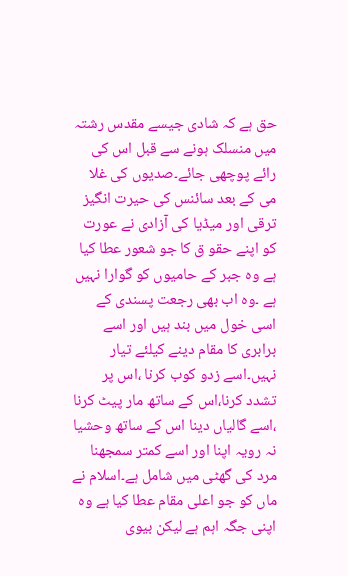حق ہے کہ شادی جیسے مقدس رشتہ میں منسلک ہونے سے قبل اس کی رائے پوچھی جائے۔صدیوں کی غلا می کے بعد سائنس کی حیرت انگیز ترقی اور میڈیا کی آزادی نے عورت کو اپنے حقو ق کا جو شعور عطا کیا ہے وہ جبر کے حامیوں کو گوارا نہیں ہے ۔وہ اب بھی رجعت پسندی کے اسی خول میں بند ہیں اور اسے برابری کا مقام دینے کیلئے تیار نہیں۔اسے زدو کوب کرنا ،اس پر تشدد کرنا،اس کے ساتھ مار پیٹ کرنا ،اسے گالیاں دینا اس کے ساتھ وحشیا نہ رویہ اپنا اور اسے کمتر سمجھنا مرد کی گھٹی میں شامل ہے۔اسلام نے ماں کو جو اعلی مقام عطا کیا ہے وہ اپنی جگہ اہم ہے لیکن بیوی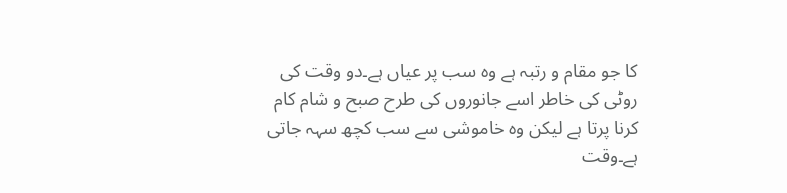کا جو مقام و رتبہ ہے وہ سب پر عیاں ہے۔دو وقت کی روٹی کی خاطر اسے جانوروں کی طرح صبح و شام کام کرنا پرتا ہے لیکن وہ خاموشی سے سب کچھ سہہ جاتی ہے۔وقت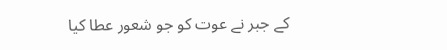کے جبر نے عوت کو جو شعور عطا کیا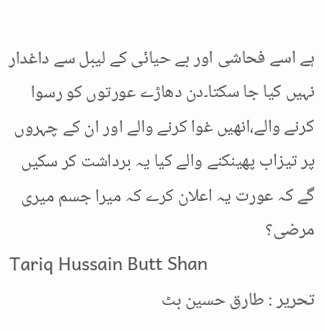ہے اسے فحاشی اور بے حیائی کے لیبل سے داغدار نہیں کیا جا سکتا۔دن دھاڑے عورتوں کو رسوا کرنے والے،انھیں غوا کرنے والے اور ان کے چہروں پر تیزاب پھینکنے والے کیا یہ برداشت کر سکیں گے کہ عورت یہ اعلان کرے کہ میرا جسم میری مرضی؟
Tariq Hussain Butt Shan
تحریر : طارق حسین بٹ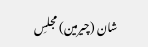شان (چیرمین) مجلسِ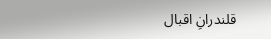قلندرانِ اقبال